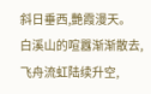斜日垂西,艷霞漫天。
白溪山的喧囂渐渐散去,飞舟流虹陆续升空,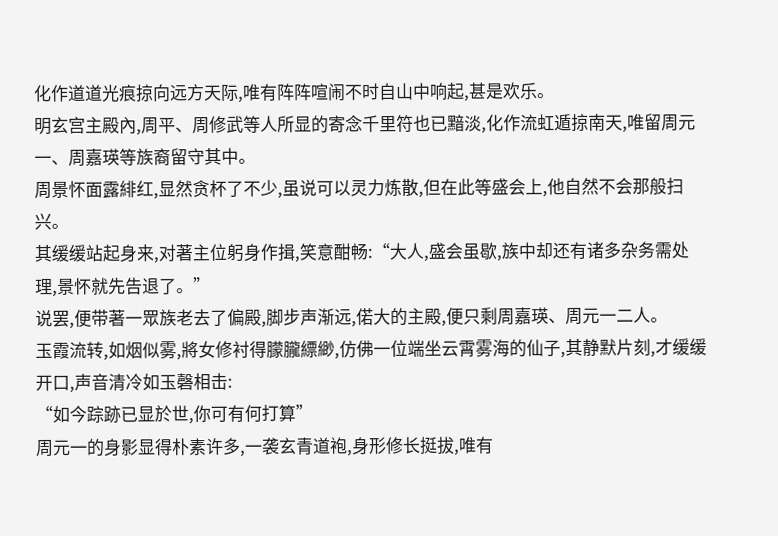化作道道光痕掠向远方天际,唯有阵阵喧闹不时自山中响起,甚是欢乐。
明玄宫主殿內,周平、周修武等人所显的寄念千里符也已黯淡,化作流虹遁掠南天,唯留周元一、周嘉瑛等族裔留守其中。
周景怀面露緋红,显然贪杯了不少,虽说可以灵力炼散,但在此等盛会上,他自然不会那般扫兴。
其缓缓站起身来,对著主位躬身作揖,笑意酣畅:“大人,盛会虽歇,族中却还有诸多杂务需处理,景怀就先告退了。”
说罢,便带著一眾族老去了偏殿,脚步声渐远,偌大的主殿,便只剩周嘉瑛、周元一二人。
玉霞流转,如烟似雾,將女修衬得朦朧縹緲,仿佛一位端坐云霄雾海的仙子,其静默片刻,才缓缓开口,声音清冷如玉磬相击:
“如今踪跡已显於世,你可有何打算”
周元一的身影显得朴素许多,一袭玄青道袍,身形修长挺拔,唯有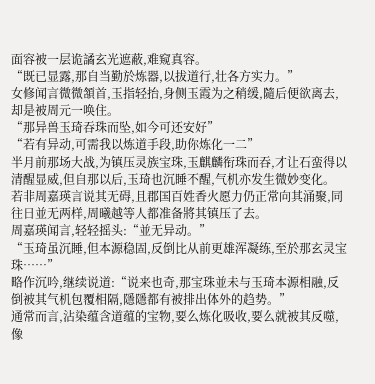面容被一层诡譎玄光遮蔽,难窥真容。
“既已显露,那自当勤於炼器,以拔道行,壮各方实力。”
女修闻言微微頷首,玉指轻抬,身侧玉霞为之稍缓,隨后便欲离去,却是被周元一唤住。
“那异兽玉琦吞珠而坠,如今可还安好”
“若有异动,可需我以炼道手段,助你炼化一二”
半月前那场大战,为镇压灵族宝珠,玉麒麟衔珠而吞,才让石蛮得以清醒显威,但自那以后,玉琦也沉睡不醒,气机亦发生微妙变化。
若非周嘉瑛言说其无碍,且郡国百姓香火愿力仍正常向其涌聚,同往日並无两样,周曦越等人都准备將其镇压了去。
周嘉瑛闻言,轻轻摇头:“並无异动。”
“玉琦虽沉睡,但本源稳固,反倒比从前更雄浑凝练,至於那玄灵宝珠……”
略作沉吟,继续说道:“说来也奇,那宝珠並未与玉琦本源相融,反倒被其气机包覆相隔,隱隱都有被排出体外的趋势。”
通常而言,沾染蕴含道蕴的宝物,要么炼化吸收,要么就被其反噬,像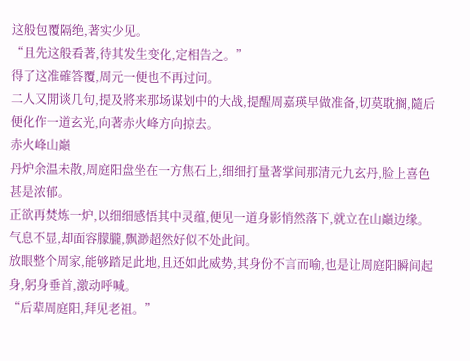这般包覆隔绝,著实少见。
“且先这般看著,待其发生变化,定相告之。”
得了这准確答覆,周元一便也不再过问。
二人又閒谈几句,提及將来那场谋划中的大战,提醒周嘉瑛早做准备,切莫耽搁,隨后便化作一道玄光,向著赤火峰方向掠去。
赤火峰山巔
丹炉余温未散,周庭阳盘坐在一方焦石上,细细打量著掌间那清元九玄丹,脸上喜色甚是浓郁。
正欲再焚炼一炉,以细细感悟其中灵蕴,便见一道身影悄然落下,就立在山巔边缘。
气息不显,却面容朦朧,飘渺超然好似不处此间。
放眼整个周家,能够踏足此地,且还如此威势,其身份不言而喻,也是让周庭阳瞬间起身,躬身垂首,激动呼喊。
“后辈周庭阳,拜见老祖。”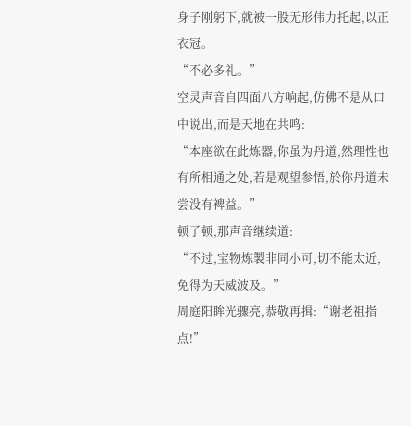身子刚躬下,就被一股无形伟力托起,以正衣冠。
“不必多礼。”
空灵声音自四面八方响起,仿佛不是从口中说出,而是天地在共鸣:
“本座欲在此炼器,你虽为丹道,然理性也有所相通之处,若是观望参悟,於你丹道未尝没有裨益。”
顿了顿,那声音继续道:
“不过,宝物炼製非同小可,切不能太近,免得为天威波及。”
周庭阳眸光骤亮,恭敬再揖:“谢老祖指点!”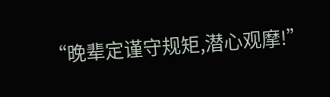“晚辈定谨守规矩,潜心观摩!”